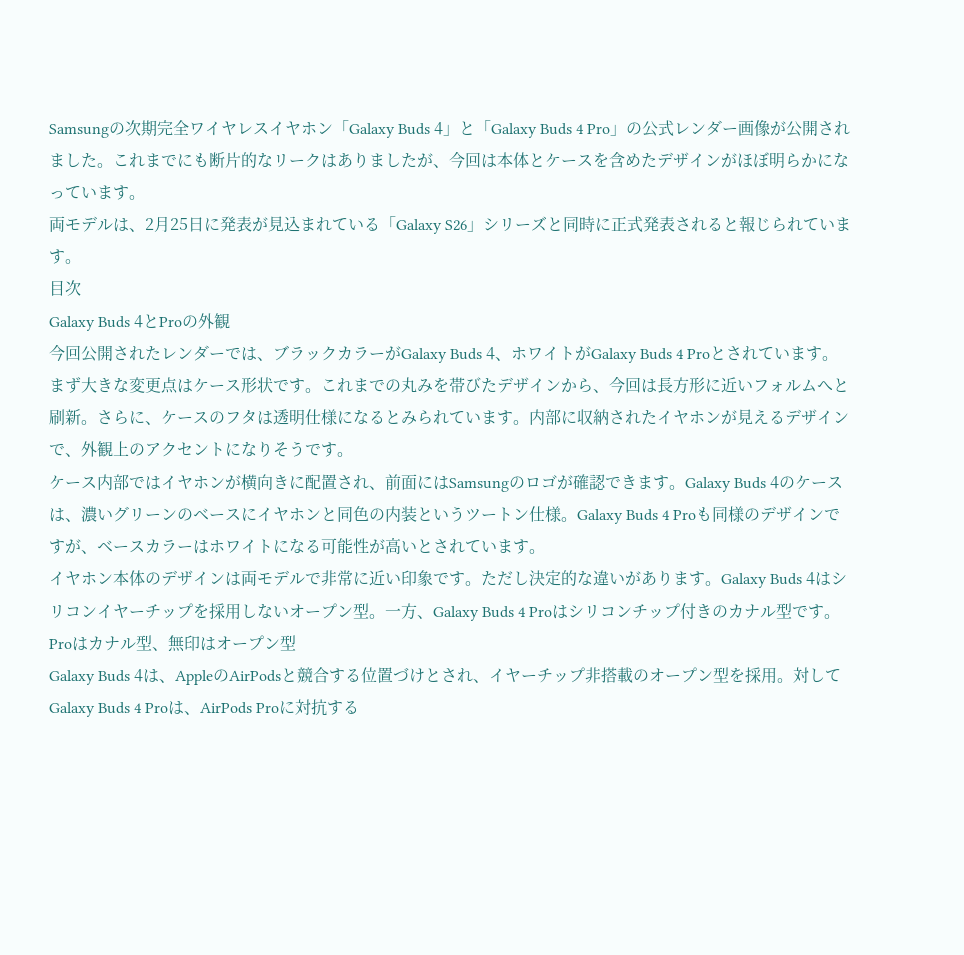Samsungの次期完全ワイヤレスイヤホン「Galaxy Buds 4」と「Galaxy Buds 4 Pro」の公式レンダー画像が公開されました。これまでにも断片的なリークはありましたが、今回は本体とケースを含めたデザインがほぼ明らかになっています。
両モデルは、2月25日に発表が見込まれている「Galaxy S26」シリーズと同時に正式発表されると報じられています。
目次
Galaxy Buds 4とProの外観
今回公開されたレンダーでは、ブラックカラーがGalaxy Buds 4、ホワイトがGalaxy Buds 4 Proとされています。
まず大きな変更点はケース形状です。これまでの丸みを帯びたデザインから、今回は長方形に近いフォルムへと刷新。さらに、ケースのフタは透明仕様になるとみられています。内部に収納されたイヤホンが見えるデザインで、外観上のアクセントになりそうです。
ケース内部ではイヤホンが横向きに配置され、前面にはSamsungのロゴが確認できます。Galaxy Buds 4のケースは、濃いグリーンのベースにイヤホンと同色の内装というツートン仕様。Galaxy Buds 4 Proも同様のデザインですが、ベースカラーはホワイトになる可能性が高いとされています。
イヤホン本体のデザインは両モデルで非常に近い印象です。ただし決定的な違いがあります。Galaxy Buds 4はシリコンイヤーチップを採用しないオープン型。一方、Galaxy Buds 4 Proはシリコンチップ付きのカナル型です。
Proはカナル型、無印はオープン型
Galaxy Buds 4は、AppleのAirPodsと競合する位置づけとされ、イヤーチップ非搭載のオープン型を採用。対してGalaxy Buds 4 Proは、AirPods Proに対抗する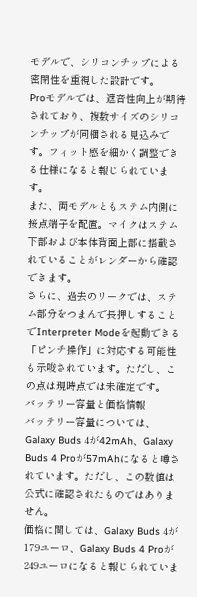モデルで、シリコンチップによる密閉性を重視した設計です。
Proモデルでは、遮音性向上が期待されており、複数サイズのシリコンチップが同梱される見込みです。フィット感を細かく調整できる仕様になると報じられています。
また、両モデルともステム内側に接点端子を配置。マイクはステム下部および本体背面上部に搭載されていることがレンダーから確認できます。
さらに、過去のリークでは、ステム部分をつまんで長押しすることでInterpreter Modeを起動できる「ピンチ操作」に対応する可能性も示唆されています。ただし、この点は現時点では未確定です。
バッテリー容量と価格情報
バッテリー容量については、Galaxy Buds 4が42mAh、Galaxy Buds 4 Proが57mAhになると噂されています。ただし、この数値は公式に確認されたものではありません。
価格に関しては、Galaxy Buds 4が179ユーロ、Galaxy Buds 4 Proが249ユーロになると報じられていま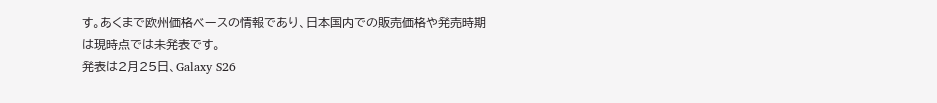す。あくまで欧州価格ベースの情報であり、日本国内での販売価格や発売時期は現時点では未発表です。
発表は2月25日、Galaxy S26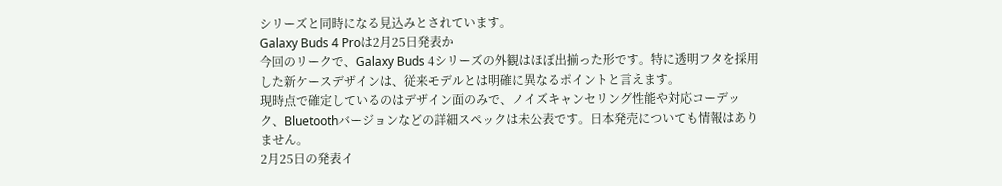シリーズと同時になる見込みとされています。
Galaxy Buds 4 Proは2月25日発表か
今回のリークで、Galaxy Buds 4シリーズの外観はほぼ出揃った形です。特に透明フタを採用した新ケースデザインは、従来モデルとは明確に異なるポイントと言えます。
現時点で確定しているのはデザイン面のみで、ノイズキャンセリング性能や対応コーデック、Bluetoothバージョンなどの詳細スペックは未公表です。日本発売についても情報はありません。
2月25日の発表イ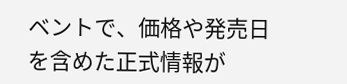ベントで、価格や発売日を含めた正式情報が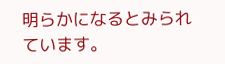明らかになるとみられています。